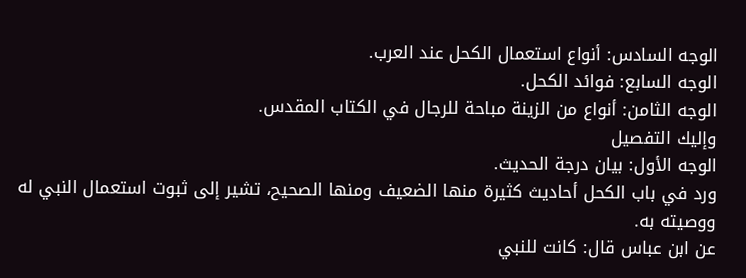الوجه السادس: أنواع استعمال الكحل عند العرب.
الوجه السابع: فوائد الكحل.
الوجه الثامن: أنواع من الزينة مباحة للرجال في الكتاب المقدس.
وإليك التفصيل
الوجه الأول: بيان درجة الحديث.
ورد في باب الكحل أحاديث كثيرة منها الضعيف ومنها الصحيح، تشير إلى ثبوت استعمال النبي له ووصيته به.
عن ابن عباس قال: كانت للنبي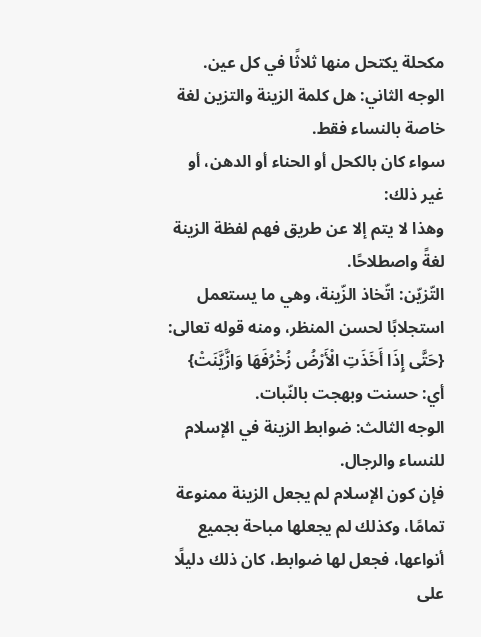مكحلة يكتحل منها ثلاثًا في كل عين.
الوجه الثاني: هل كلمة الزينة والتزين لغة خاصة بالنساء فقط.
سواء كان بالكحل أو الحناء أو الدهن، أو غير ذلك:
وهذا لا يتم إلا عن طريق فهم لفظة الزينة لغةً واصطلاحًا.
التّزيّن: اتّخاذ الزّينة، وهي ما يستعمل استجلابًا لحسن المنظر، ومنه قوله تعالى: {حَتَّى إِذَا أَخَذَتِ الْأَرْضُ زُخْرُفَهَا وَازَّيَّنَتْ} أي: حسنت وبهجت بالنّبات.
الوجه الثالث: ضوابط الزينة في الإسلام للنساء والرجال.
فإن كون الإسلام لم يجعل الزينة ممنوعة تمامًا، وكذلك لم يجعلها مباحة بجميع أنواعها، فجعل لها ضوابط، كان ذلك دليلًا على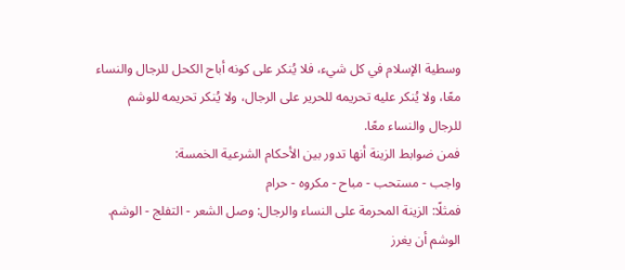وسطية الإسلام في كل شيء، فلا يُنكر على كونه أباح الكحل للرجال والنساء معًا، ولا يُنكر عليه تحريمه للحرير على الرجال، ولا يُنكر تحريمه للوشم للرجال والنساء معًا.
فمن ضوابط الزينة أنها تدور بين الأحكام الشرعية الخمسة:
واجب - مستحب - مباح - مكروه - حرام
فمثلًا: الزينة المحرمة على النساء والرجال: وصل الشعر - التفلج - الوشم.
الوشم أن يغرز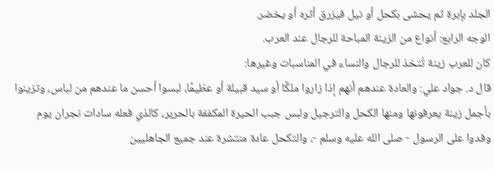الجلد بإبرة ثم يحشى بكحل أو نيل فيزرق أثره أو يخضر.
الوجه الرابع: أنواع من الزينة المباحة للرجال عند العرب.
كان للعرب زينة تُتخذ للرجال والنساء في المناسبات وغيرها:
قال د. جواد علي: والعادة عندهم أنهم إذا زاروا ملكًا أو سيد قبيلة أو عظيمًا، لبسوا أحسن ما عندهم من لباس، وتزينوا بأجمل زينة يعرفونها ومنها الكحل والترجيل ولبس جبب الحيرة المكففة بالحرير، كالذي فعله سادات نجران يوم وفدوا على الرسول - صلى الله عليه وسلم -، والتكحل عادة منتشرة عند جميع الجاهليين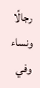رجالًا ونساء وفي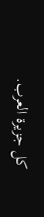كل جزيرة العرب.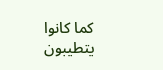كما كانوا يتطيبون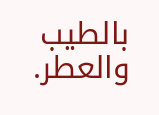بالطيب والعطر.